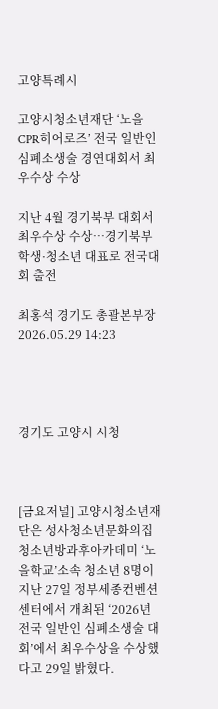고양특례시

고양시청소년재단 ‘노을CPR히어로즈’ 전국 일반인 심폐소생술 경연대회서 최우수상 수상

지난 4월 경기북부 대회서 최우수상 수상…경기북부 학생·청소년 대표로 전국대회 출전

최홍석 경기도 총괄본부장 2026.05.29 14:23




경기도 고양시 시청



[금요저널] 고양시청소년재단은 성사청소년문화의집 청소년방과후아카데미 ‘노을학교’소속 청소년 8명이 지난 27일 정부세종컨벤션센터에서 개최된 ‘2026년 전국 일반인 심폐소생술 대회’에서 최우수상을 수상했다고 29일 밝혔다.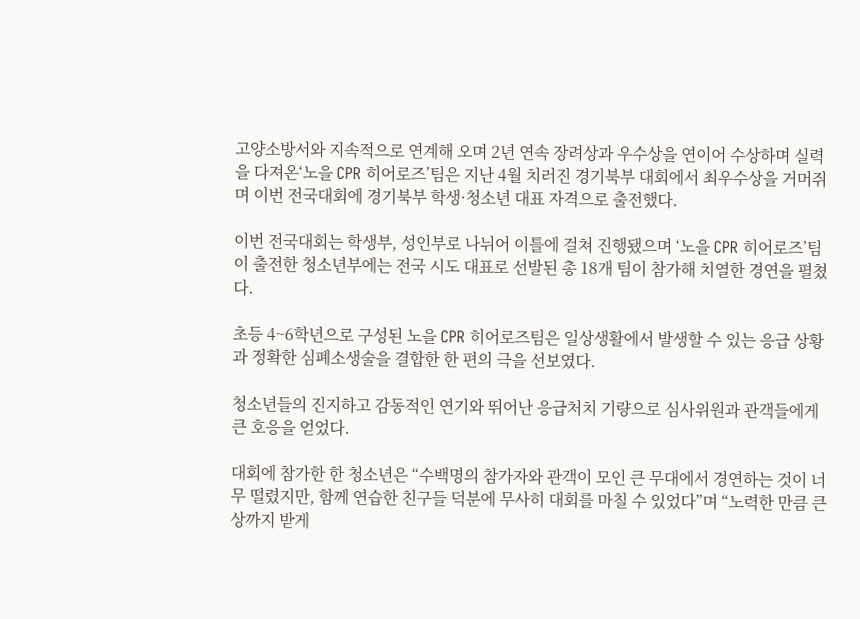고양소방서와 지속적으로 연계해 오며 2년 연속 장려상과 우수상을 연이어 수상하며 실력을 다져온‘노을 CPR 히어로즈’팀은 지난 4월 치러진 경기북부 대회에서 최우수상을 거머쥐며 이번 전국대회에 경기북부 학생·청소년 대표 자격으로 출전했다.

이번 전국대회는 학생부, 성인부로 나뉘어 이틀에 걸쳐 진행됐으며 ‘노을 CPR 히어로즈’팀이 출전한 청소년부에는 전국 시도 대표로 선발된 총 18개 팀이 참가해 치열한 경연을 펼쳤다.

초등 4~6학년으로 구성된 노을 CPR 히어로즈팀은 일상생활에서 발생할 수 있는 응급 상황과 정확한 심폐소생술을 결합한 한 편의 극을 선보였다.

청소년들의 진지하고 감동적인 연기와 뛰어난 응급처치 기량으로 심사위원과 관객들에게 큰 호응을 얻었다.

대회에 참가한 한 청소년은 “수백명의 참가자와 관객이 모인 큰 무대에서 경연하는 것이 너무 떨렸지만, 함께 연습한 친구들 덕분에 무사히 대회를 마칠 수 있었다”며 “노력한 만큼 큰 상까지 받게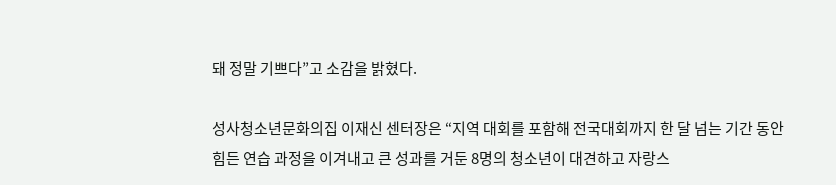돼 정말 기쁘다”고 소감을 밝혔다.

성사청소년문화의집 이재신 센터장은 “지역 대회를 포함해 전국대회까지 한 달 넘는 기간 동안 힘든 연습 과정을 이겨내고 큰 성과를 거둔 8명의 청소년이 대견하고 자랑스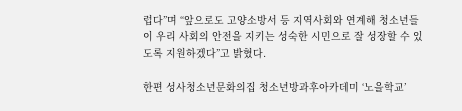럽다”며 “앞으로도 고양소방서 등 지역사회와 연계해 청소년들이 우리 사회의 안전을 지키는 성숙한 시민으로 잘 성장할 수 있도록 지원하겠다”고 밝혔다.

한편 성사청소년문화의집 청소년방과후아카데미 ‘노을학교’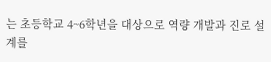는 초등학교 4~6학년을 대상으로 역량 개발과 진로 설계를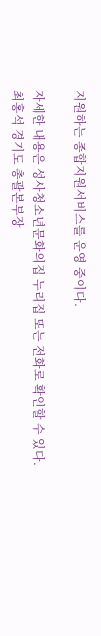지원하는 종합지원서비스를 운영 중이다.

자세한 내용은 성사청소년문화의집 누리집 또는 전화로 확인할 수 있다.
최홍석 경기도 총괄본부장